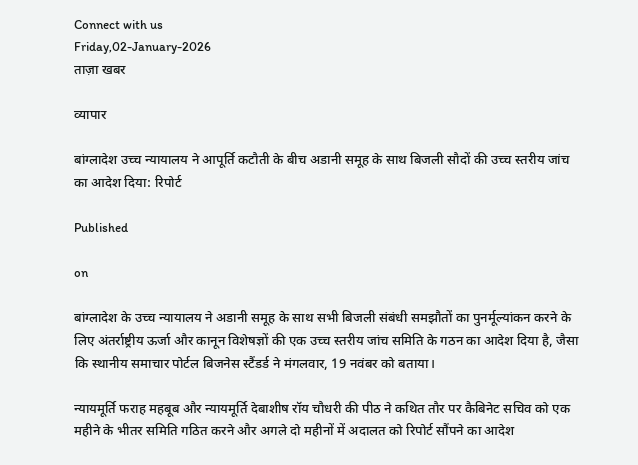Connect with us
Friday,02-January-2026
ताज़ा खबर

व्यापार

बांग्लादेश उच्च न्यायालय ने आपूर्ति कटौती के बीच अडानी समूह के साथ बिजली सौदों की उच्च स्तरीय जांच का आदेश दिया: रिपोर्ट

Published

on

बांग्लादेश के उच्च न्यायालय ने अडानी समूह के साथ सभी बिजली संबंधी समझौतों का पुनर्मूल्यांकन करने के लिए अंतर्राष्ट्रीय ऊर्जा और कानून विशेषज्ञों की एक उच्च स्तरीय जांच समिति के गठन का आदेश दिया है, जैसा कि स्थानीय समाचार पोर्टल बिजनेस स्टैंडर्ड ने मंगलवार, 19 नवंबर को बताया।

न्यायमूर्ति फराह महबूब और न्यायमूर्ति देबाशीष रॉय चौधरी की पीठ ने कथित तौर पर कैबिनेट सचिव को एक महीने के भीतर समिति गठित करने और अगले दो महीनों में अदालत को रिपोर्ट सौंपने का आदेश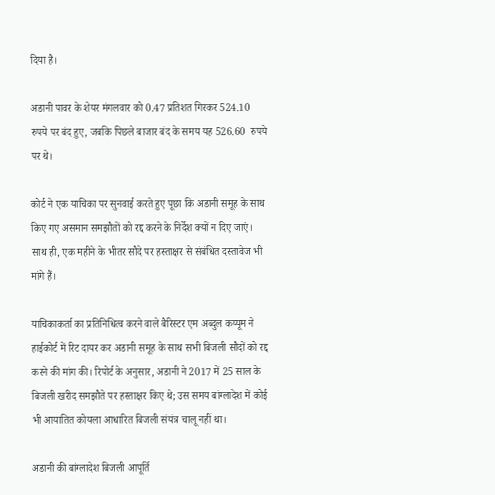दिया है।

अडानी पावर के शेयर मंगलवार को 0.47 प्रतिशत गिरकर 524.10 रुपये पर बंद हुए, जबकि पिछले बाजार बंद के समय यह 526.60  रुपये पर थे।

कोर्ट ने एक याचिका पर सुनवाई करते हुए पूछा कि अडानी समूह के साथ किए गए असमान समझौतों को रद्द करने के निर्देश क्यों न दिए जाएं। साथ ही, एक महीने के भीतर सौदे पर हस्ताक्षर से संबंधित दस्तावेज भी मांगे हैं।

याचिकाकर्ता का प्रतिनिधित्व करने वाले बैरिस्टर एम अब्दुल कय्यूम ने हाईकोर्ट में रिट दायर कर अडानी समूह के साथ सभी बिजली सौदों को रद्द करने की मांग की। रिपोर्ट के अनुसार, अडानी ने 2017 में 25 साल के बिजली खरीद समझौते पर हस्ताक्षर किए थे; उस समय बांग्लादेश में कोई भी आयातित कोयला आधारित बिजली संयंत्र चालू नहीं था।

अडानी की बांग्लादेश बिजली आपूर्ति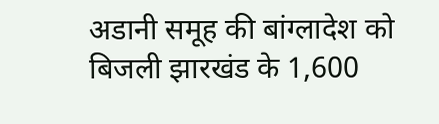अडानी समूह की बांग्लादेश को बिजली झारखंड के 1,600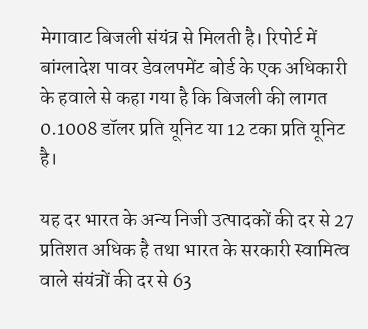मेगावाट बिजली संयंत्र से मिलती है। रिपोर्ट में बांग्लादेश पावर डेवलपमेंट बोर्ड के एक अधिकारी के हवाले से कहा गया है कि बिजली की लागत 0.1008 डॉलर प्रति यूनिट या 12 टका प्रति यूनिट है।

यह दर भारत के अन्य निजी उत्पादकों की दर से 27 प्रतिशत अधिक है तथा भारत के सरकारी स्वामित्व वाले संयंत्रों की दर से 63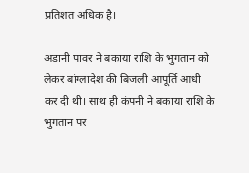प्रतिशत अधिक है।

अडानी पावर ने बकाया राशि के भुगतान को लेकर बांग्लादेश की बिजली आपूर्ति आधी कर दी थी। साथ ही कंपनी ने बकाया राशि के भुगतान पर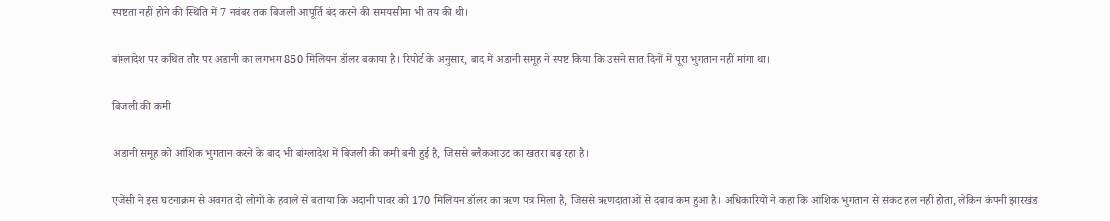स्पष्टता नहीं होने की स्थिति में 7 नवंबर तक बिजली आपूर्ति बंद करने की समयसीमा भी तय की थी।

बांग्लादेश पर कथित तौर पर अडानी का लगभग 850 मिलियन डॉलर बकाया है। रिपोर्ट के अनुसार, बाद में अडानी समूह ने स्पष्ट किया कि उसने सात दिनों में पूरा भुगतान नहीं मांगा था।

बिजली की कमी

अडानी समूह को आंशिक भुगतान करने के बाद भी बांग्लादेश में बिजली की कमी बनी हुई है, जिससे ब्लैकआउट का खतरा बढ़ रहा है।

एजेंसी ने इस घटनाक्रम से अवगत दो लोगों के हवाले से बताया कि अदानी पावर को 170 मिलियन डॉलर का ऋण पत्र मिला है, जिससे ऋणदाताओं से दबाव कम हुआ है। अधिकारियों ने कहा कि आंशिक भुगतान से संकट हल नहीं होता, लेकिन कंपनी झारखंड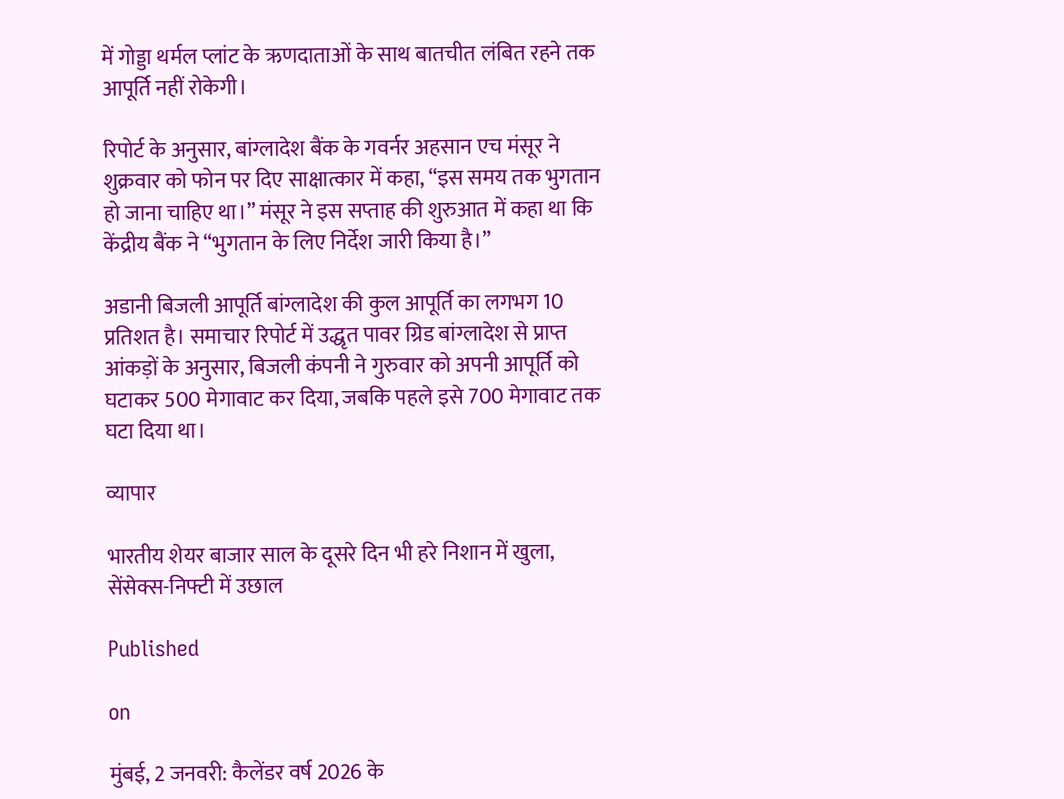में गोड्डा थर्मल प्लांट के ऋणदाताओं के साथ बातचीत लंबित रहने तक आपूर्ति नहीं रोकेगी।

रिपोर्ट के अनुसार, बांग्लादेश बैंक के गवर्नर अहसान एच मंसूर ने शुक्रवार को फोन पर दिए साक्षात्कार में कहा, “इस समय तक भुगतान हो जाना चाहिए था।” मंसूर ने इस सप्ताह की शुरुआत में कहा था कि केंद्रीय बैंक ने “भुगतान के लिए निर्देश जारी किया है।”

अडानी बिजली आपूर्ति बांग्लादेश की कुल आपूर्ति का लगभग 10 प्रतिशत है। समाचार रिपोर्ट में उद्धृत पावर ग्रिड बांग्लादेश से प्राप्त आंकड़ों के अनुसार, बिजली कंपनी ने गुरुवार को अपनी आपूर्ति को घटाकर 500 मेगावाट कर दिया, जबकि पहले इसे 700 मेगावाट तक घटा दिया था।

व्यापार

भारतीय शेयर बाजार साल के दूसरे दिन भी हरे निशान में खुला, सेंसेक्स-निफ्टी में उछाल

Published

on

मुंबई, 2 जनवरी: कैलेंडर वर्ष 2026 के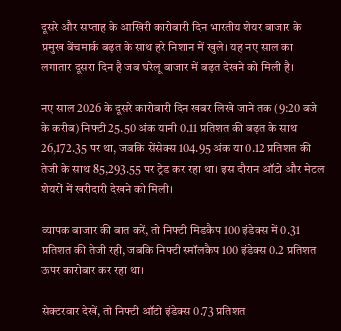दूसरे और सप्ताह के आखिरी कारोबारी दिन भारतीय शेयर बाजार के प्रमुख बेंचमार्क बढ़त के साथ हरे निशान में खुले। यह नए साल का लगातार दूसरा दिन है जब घरेलू बाजार में बढ़त देखने को मिली है।

नए साल 2026 के दूसरे कारोबारी दिन खबर लिखे जाने तक (9:20 बजे के करीब) निफ्टी 25.50 अंक यानी 0.11 प्रतिशत की बढ़त के साथ 26,172.35 पर था, जबकि सेंसेक्स 104.95 अंक या 0.12 प्रतिशत की तेजी के साथ 85,293.55 पर ट्रेड कर रहा था। इस दौरान ऑटो और मेटल शेयरों में खरीदारी देखने को मिली।

व्यापक बाजार की बात करें, तो निफ्टी मिडकैप 100 इंडेक्स में 0.31 प्रतिशत की तेजी रही, जबकि निफ्टी स्मॉलकैप 100 इंडेक्स 0.2 प्रतिशत ऊपर कारोबार कर रहा था।

सेक्टरवार देखें, तो निफ्टी ऑटो इंडेक्स 0.73 प्रतिशत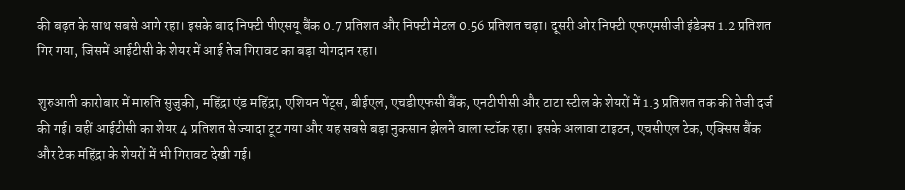की बढ़त के साथ सबसे आगे रहा। इसके बाद निफ्टी पीएसयू बैंक 0.7 प्रतिशत और निफ्टी मेटल 0.56 प्रतिशत चढ़ा। दूसरी ओर निफ्टी एफएमसीजी इंडेक्स 1.2 प्रतिशत गिर गया, जिसमें आईटीसी के शेयर में आई तेज गिरावट का बड़ा योगदान रहा।

शुरुआती कारोबार में मारुति सुजुकी, महिंद्रा एंड महिंद्रा, एशियन पेंट्स, बीईएल, एचडीएफसी बैंक, एनटीपीसी और टाटा स्टील के शेयरों में 1.3 प्रतिशत तक की तेजी दर्ज की गई। वहीं आईटीसी का शेयर 4 प्रतिशत से ज्यादा टूट गया और यह सबसे बड़ा नुकसान झेलने वाला स्टॉक रहा। इसके अलावा टाइटन, एचसीएल टेक, एक्सिस बैंक और टेक महिंद्रा के शेयरों में भी गिरावट देखी गई।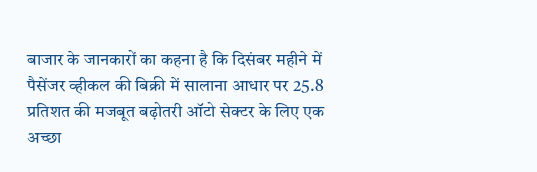बाजार के जानकारों का कहना है कि दिसंबर महीने में पैसेंजर व्हीकल की बिक्री में सालाना आधार पर 25.8 प्रतिशत की मजबूत बढ़ोतरी ऑटो सेक्टर के लिए एक अच्छा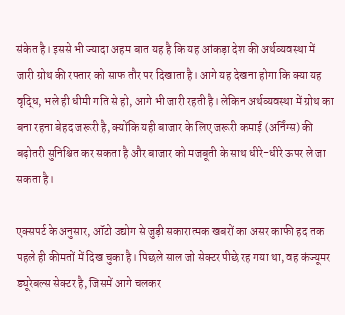संकेत है। इससे भी ज्यादा अहम बात यह है कि यह आंकड़ा देश की अर्थव्यवस्था में जारी ग्रोथ की रफ्तार को साफ तौर पर दिखाता है। आगे यह देखना होगा कि क्या यह वृद्धि, भले ही धीमी गति से हो, आगे भी जारी रहती है। लेकिन अर्थव्यवस्था में ग्रोथ का बना रहना बेहद जरूरी है, क्योंकि यही बाजार के लिए जरूरी कमाई (अर्निंग्स) की बढ़ोतरी सुनिश्चित कर सकता है और बाजार को मजबूती के साथ धीरे-धीरे ऊपर ले जा सकता है।

एक्सपर्ट के अनुसार, ऑटो उद्योग से जुड़ी सकारात्मक खबरों का असर काफी हद तक पहले ही कीमतों में दिख चुका है। पिछले साल जो सेक्टर पीछे रह गया था, वह कंज्यूमर ड्यूरेबल्स सेक्टर है, जिसमें आगे चलकर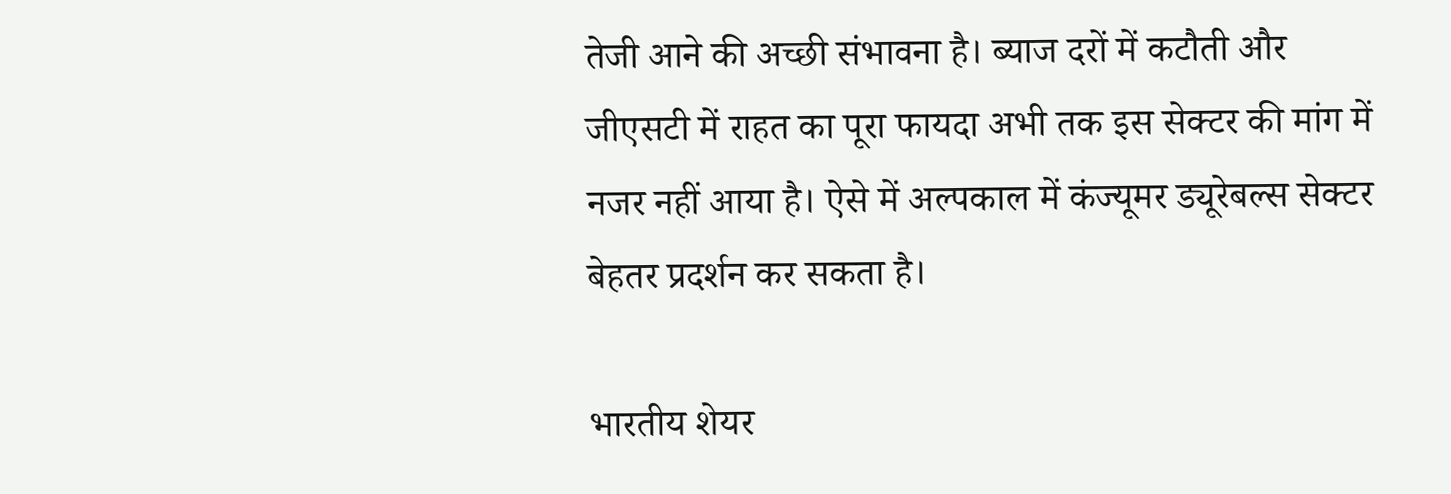तेजी आने की अच्छी संभावना है। ब्याज दरों में कटौती और जीएसटी में राहत का पूरा फायदा अभी तक इस सेक्टर की मांग में नजर नहीं आया है। ऐसे में अल्पकाल में कंज्यूमर ड्यूरेबल्स सेक्टर बेहतर प्रदर्शन कर सकता है।

भारतीय शेयर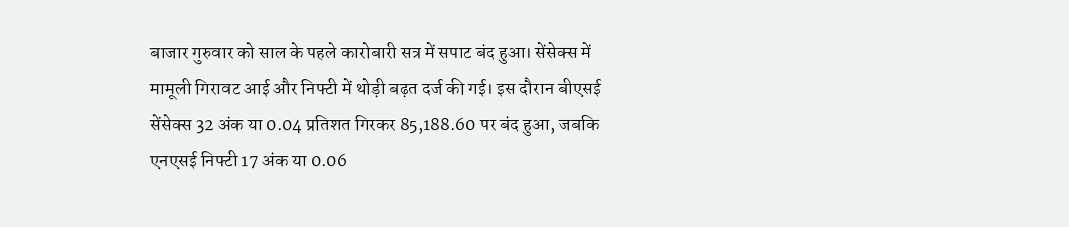बाजार गुरुवार को साल के पहले कारोबारी सत्र में सपाट बंद हुआ। सेंसेक्स में मामूली गिरावट आई और निफ्टी में थोड़ी बढ़त दर्ज की गई। इस दौरान बीएसई सेंसेक्स 32 अंक या 0.04 प्रतिशत गिरकर 85,188.60 पर बंद हुआ, जबकि एनएसई निफ्टी 17 अंक या 0.06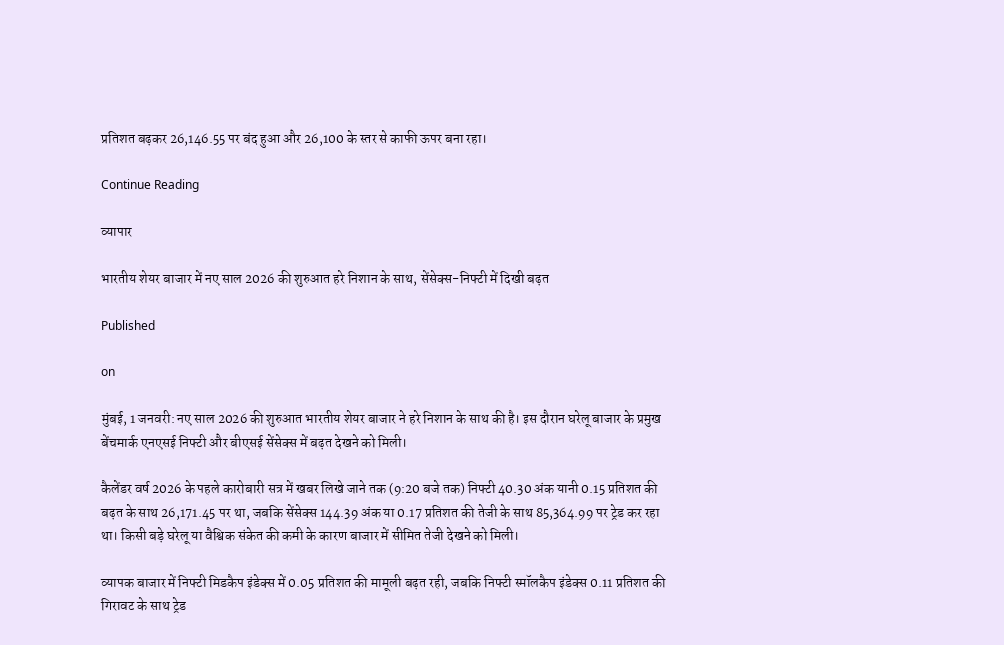प्रतिशत बढ़कर 26,146.55 पर बंद हुआ और 26,100 के स्तर से काफी ऊपर बना रहा।

Continue Reading

व्यापार

भारतीय शेयर बाजार में नए साल 2026 की शुरुआत हरे निशान के साथ, सेंसेक्स-निफ्टी में दिखी बढ़त

Published

on

मुंबई, 1 जनवरी: नए साल 2026 की शुरुआत भारतीय शेयर बाजार ने हरे निशान के साथ की है। इस दौरान घरेलू बाजार के प्रमुख बेंचमार्क एनएसई निफ्टी और बीएसई सेंसेक्स में बढ़त देखने को मिली।

कैलेंडर वर्ष 2026 के पहले कारोबारी सत्र में खबर लिखे जाने तक (9:20 बजे तक) निफ्टी 40.30 अंक यानी 0.15 प्रतिशत की बढ़त के साथ 26,171.45 पर था, जबकि सेंसेक्स 144.39 अंक या 0.17 प्रतिशत की तेजी के साथ 85,364.99 पर ट्रेड कर रहा था। किसी बड़े घरेलू या वैश्विक संकेत की कमी के कारण बाजार में सीमित तेजी देखने को मिली।

व्यापक बाजार में निफ्टी मिडकैप इंडेक्स में 0.05 प्रतिशत की मामूली बढ़त रही, जबकि निफ्टी स्मॉलकैप इंडेक्स 0.11 प्रतिशत की गिरावट के साथ ट्रेड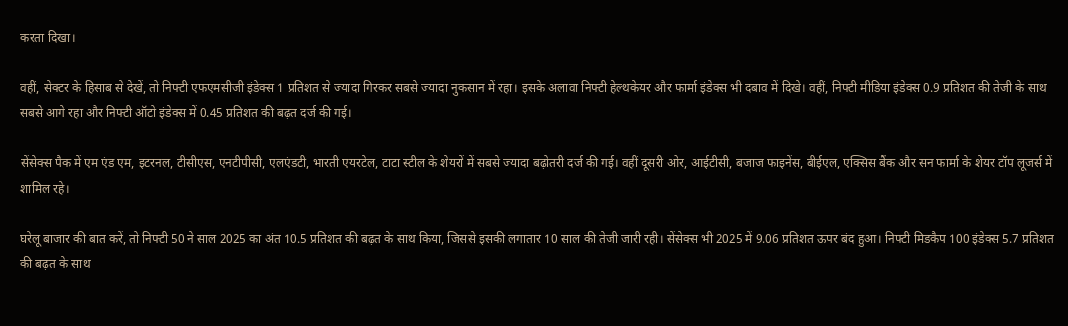करता दिखा।

वहीं, सेक्टर के हिसाब से देखें, तो निफ्टी एफएमसीजी इंडेक्स 1 प्रतिशत से ज्यादा गिरकर सबसे ज्यादा नुकसान में रहा। इसके अलावा निफ्टी हेल्थकेयर और फार्मा इंडेक्स भी दबाव में दिखे। वहीं, निफ्टी मीडिया इंडेक्स 0.9 प्रतिशत की तेजी के साथ सबसे आगे रहा और निफ्टी ऑटो इंडेक्स में 0.45 प्रतिशत की बढ़त दर्ज की गई।

सेंसेक्स पैक में एम एंड एम, इटरनल, टीसीएस, एनटीपीसी, एलएंडटी, भारती एयरटेल, टाटा स्टील के शेयरों में सबसे ज्यादा बढ़ोतरी दर्ज की गई। वहीं दूसरी ओर, आईटीसी, बजाज फाइनेंस, बीईएल, एक्सिस बैंक और सन फार्मा के शेयर टॉप लूजर्स में शामिल रहे।

घरेलू बाजार की बात करें, तो निफ्टी 50 ने साल 2025 का अंत 10.5 प्रतिशत की बढ़त के साथ किया, जिससे इसकी लगातार 10 साल की तेजी जारी रही। सेंसेक्स भी 2025 में 9.06 प्रतिशत ऊपर बंद हुआ। निफ्टी मिडकैप 100 इंडेक्स 5.7 प्रतिशत की बढ़त के साथ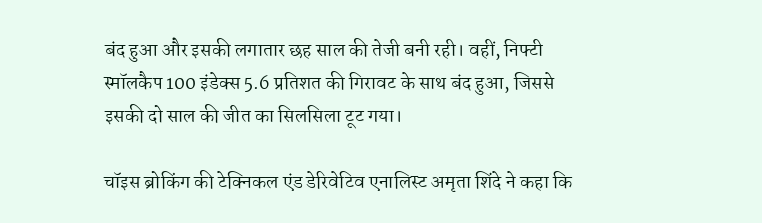बंद हुआ और इसकी लगातार छह साल की तेजी बनी रही। वहीं, निफ्टी स्मॉलकैप 100 इंडेक्स 5.6 प्रतिशत की गिरावट के साथ बंद हुआ, जिससे इसकी दो साल की जीत का सिलसिला टूट गया।

चॉइस ब्रोकिंग की टेक्निकल एंड डेरिवेटिव एनालिस्ट अमृता शिंदे ने कहा कि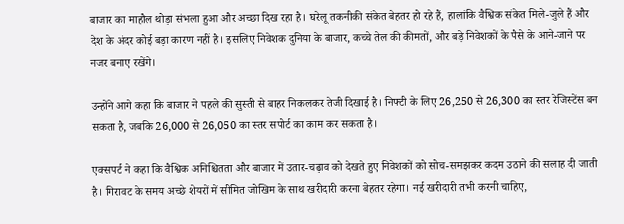बाजार का माहौल थोड़ा संभला हुआ और अच्छा दिख रहा है। घरेलू तकनीकी संकेत बेहतर हो रहे हैं, हालांकि वैश्विक संकेत मिले-जुले हैं और देश के अंदर कोई बड़ा कारण नहीं है। इसलिए निवेशक दुनिया के बाजार, कच्चे तेल की कीमतों, और बड़े निवेशकों के पैसे के आने-जाने पर नजर बनाए रखेंगे।

उन्होंने आगे कहा कि बाजार ने पहले की सुस्ती से बाहर निकलकर तेजी दिखाई है। निफ्टी के लिए 26,250 से 26,300 का स्तर रेजिस्टेंस बन सकता है, जबकि 26,000 से 26,050 का स्तर सपोर्ट का काम कर सकता है।

एक्सपर्ट ने कहा कि वैश्विक अनिश्चितता और बाजार में उतार-चढ़ाव को देखते हुए निवेशकों को सोच-समझकर कदम उठाने की सलाह दी जाती है। गिरावट के समय अच्छे शेयरों में सीमित जोखिम के साथ खरीदारी करना बेहतर रहेगा। नई खरीदारी तभी करनी चाहिए,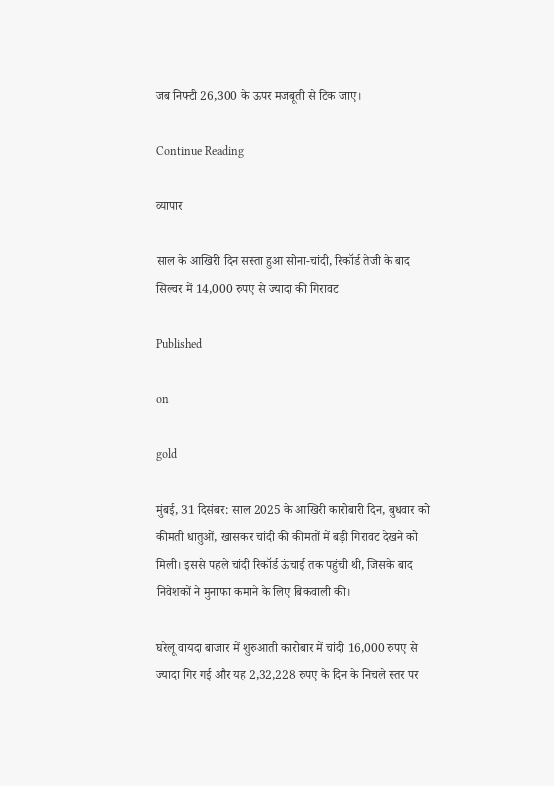जब निफ्टी 26,300 के ऊपर मजबूती से टिक जाए।

Continue Reading

व्यापार

साल के आखिरी दिन सस्ता हुआ सोना-चांदी, रिकॉर्ड तेजी के बाद सिल्वर में 14,000 रुपए से ज्यादा की गिरावट

Published

on

gold

मुंबई, 31 दिसंबर: साल 2025 के आखिरी कारोबारी दिन, बुधवार को कीमती धातुओं, खासकर चांदी की कीमतों में बड़ी गिरावट देखने को मिली। इससे पहले चांदी रिकॉर्ड ऊंचाई तक पहुंची थी, जिसके बाद निवेशकों ने मुनाफा कमाने के लिए बिकवाली की।

घरेलू वायदा बाजार में शुरुआती कारोबार में चांदी 16,000 रुपए से ज्यादा गिर गई और यह 2,32,228 रुपए के दिन के निचले स्तर पर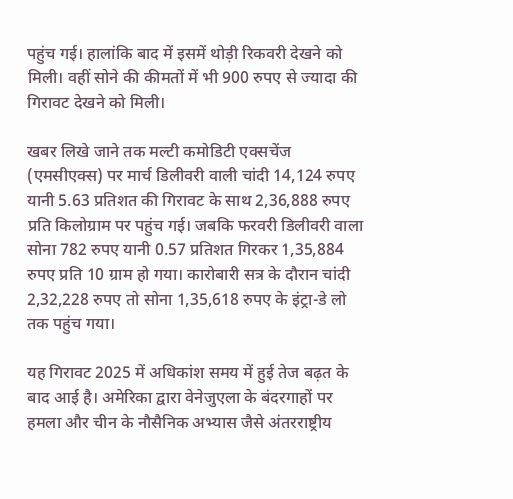पहुंच गई। हालांकि बाद में इसमें थोड़ी रिकवरी देखने को मिली। वहीं सोने की कीमतों में भी 900 रुपए से ज्यादा की गिरावट देखने को मिली।

खबर लिखे जाने तक मल्टी कमोडिटी एक्सचेंज (एमसीएक्स) पर मार्च डिलीवरी वाली चांदी 14,124 रुपए यानी 5.63 प्रतिशत की गिरावट के साथ 2,36,888 रुपए प्रति किलोग्राम पर पहुंच गई। जबकि फरवरी डिलीवरी वाला सोना 782 रुपए यानी 0.57 प्रतिशत गिरकर 1,35,884 रुपए प्रति 10 ग्राम हो गया। कारोबारी सत्र के दौरान चांदी 2,32,228 रुपए तो सोना 1,35,618 रुपए के इंट्रा-डे लो तक पहुंच गया।

यह गिरावट 2025 में अधिकांश समय में हुई तेज बढ़त के बाद आई है। अमेरिका द्वारा वेनेजुएला के बंदरगाहों पर हमला और चीन के नौसैनिक अभ्यास जैसे अंतरराष्ट्रीय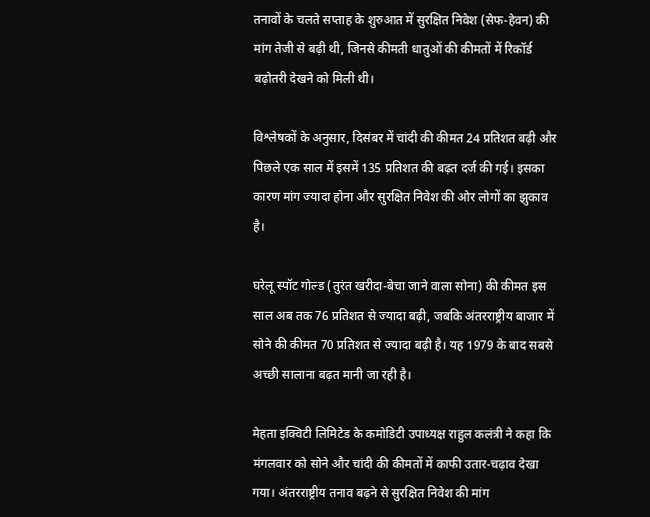तनावों के चलते सप्ताह के शुरुआत में सुरक्षित निवेश (सेफ-हेवन) की मांग तेजी से बढ़ी थी, जिनसे कीमती धातुओं की कीमतों में रिकॉर्ड बढ़ोतरी देखने को मिली थी।

विश्लेषकों के अनुसार, दिसंबर में चांदी की कीमत 24 प्रतिशत बढ़ी और पिछले एक साल में इसमें 135 प्रतिशत की बढ़त दर्ज की गई। इसका कारण मांग ज्यादा होना और सुरक्षित निवेश की ओर लोगों का झुकाव है।

घरेलू स्पॉट गोल्ड (तुरंत खरीदा-बेचा जाने वाला सोना) की कीमत इस साल अब तक 76 प्रतिशत से ज्यादा बढ़ी, जबकि अंतरराष्ट्रीय बाजार में सोने की कीमत 70 प्रतिशत से ज्यादा बढ़ी है। यह 1979 के बाद सबसे अच्छी सालाना बढ़त मानी जा रही है।

मेहता इक्विटी लिमिटेड के कमोडिटी उपाध्यक्ष राहुल कलंत्री ने कहा कि मंगलवार को सोने और चांदी की कीमतों में काफी उतार-चढ़ाव देखा गया। अंतरराष्ट्रीय तनाव बढ़ने से सुरक्षित निवेश की मांग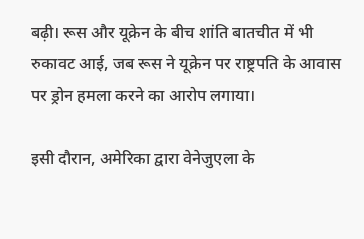बढ़ी। रूस और यूक्रेन के बीच शांति बातचीत में भी रुकावट आई, जब रूस ने यूक्रेन पर राष्ट्रपति के आवास पर ड्रोन हमला करने का आरोप लगाया।

इसी दौरान, अमेरिका द्वारा वेनेजुएला के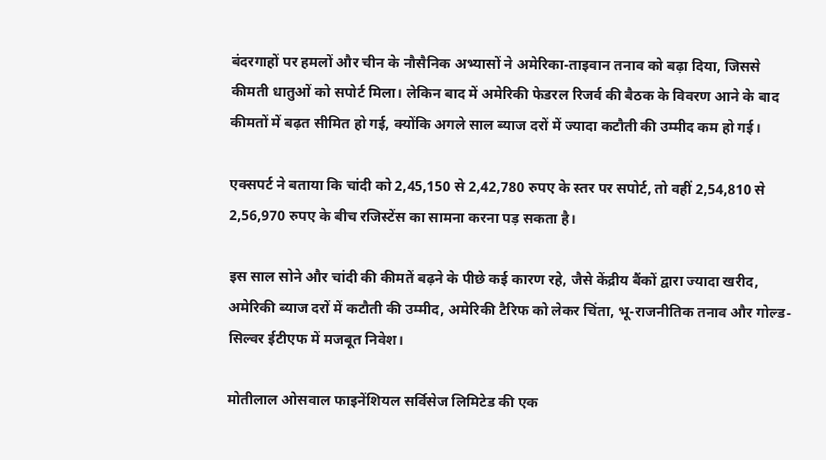बंदरगाहों पर हमलों और चीन के नौसैनिक अभ्यासों ने अमेरिका-ताइवान तनाव को बढ़ा दिया, जिससे कीमती धातुओं को सपोर्ट मिला। लेकिन बाद में अमेरिकी फेडरल रिजर्व की बैठक के विवरण आने के बाद कीमतों में बढ़त सीमित हो गई, क्योंकि अगले साल ब्याज दरों में ज्यादा कटौती की उम्मीद कम हो गई।

एक्सपर्ट ने बताया कि चांदी को 2,45,150 से 2,42,780 रुपए के स्तर पर सपोर्ट, तो वहीं 2,54,810 से 2,56,970 रुपए के बीच रजिस्टेंस का सामना करना पड़ सकता है।

इस साल सोने और चांदी की कीमतें बढ़ने के पीछे कई कारण रहे, जैसे केंद्रीय बैंकों द्वारा ज्यादा खरीद, अमेरिकी ब्याज दरों में कटौती की उम्मीद, अमेरिकी टैरिफ को लेकर चिंता, भू-राजनीतिक तनाव और गोल्ड-सिल्वर ईटीएफ में मजबूत निवेश।

मोतीलाल ओसवाल फाइनेंशियल सर्विसेज लिमिटेड की एक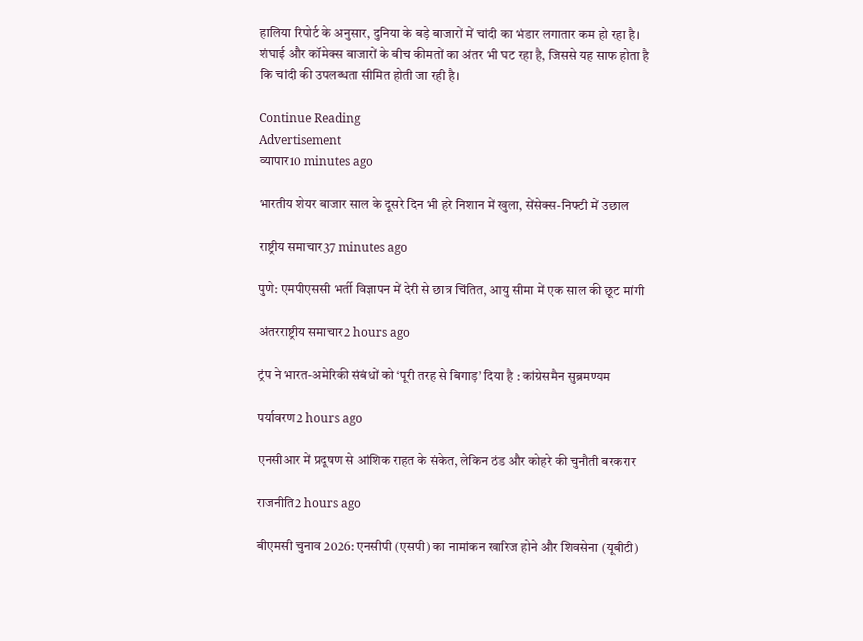हालिया रिपोर्ट के अनुसार, दुनिया के बड़े बाजारों में चांदी का भंडार लगातार कम हो रहा है। शंघाई और कॉमेक्स बाजारों के बीच कीमतों का अंतर भी घट रहा है, जिससे यह साफ होता है कि चांदी की उपलब्धता सीमित होती जा रही है।

Continue Reading
Advertisement
व्यापार10 minutes ago

भारतीय शेयर बाजार साल के दूसरे दिन भी हरे निशान में खुला, सेंसेक्स-निफ्टी में उछाल

राष्ट्रीय समाचार37 minutes ago

पुणे: एमपीएससी भर्ती विज्ञापन में देरी से छात्र चिंतित, आयु सीमा में एक साल की छूट मांगी

अंतरराष्ट्रीय समाचार2 hours ago

ट्रंप ने भारत-अमेरिकी संबंधों को ‘पूरी तरह से बिगाड़’ दिया है : कांग्रेसमैन सुब्रमण्यम

पर्यावरण2 hours ago

एनसीआर में प्रदूषण से आंशिक राहत के संकेत, लेकिन ठंड और कोहरे की चुनौती बरकरार

राजनीति2 hours ago

बीएमसी चुनाव 2026: एनसीपी (एसपी) का नामांकन खारिज होने और शिवसेना (यूबीटी)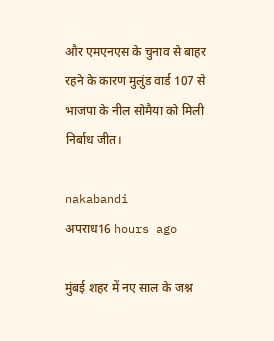और एमएनएस के चुनाव से बाहर रहने के कारण मुलुंड वार्ड 107 से भाजपा के नील सोमैया को मिली निर्बाध जीत।

nakabandi
अपराध16 hours ago

मुंबई शहर में नए साल के जश्न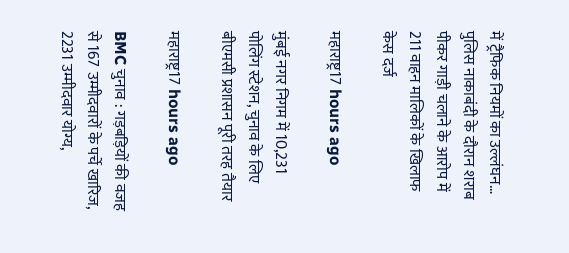में ट्रैफिक नियमों का उल्लंघन… पुलिस नाकाबंदी के दौरान शराब पीकर गाड़ी चलाने के आरोप में 211 वाहन मालिकों के खिलाफ केस दर्ज

महाराष्ट्र17 hours ago

मुंबई नगर निगम में 10,231 पोलिंग स्टेशन, चुनाव के लिए बीएमसी प्रशासन पूरी तरह तैयार

महाराष्ट्र17 hours ago

BMC चुनाव : गड़बड़ियों की वजह से 167 उम्मीदवारों के पर्चे खारिज, 2231 उम्मीदवार योग्य,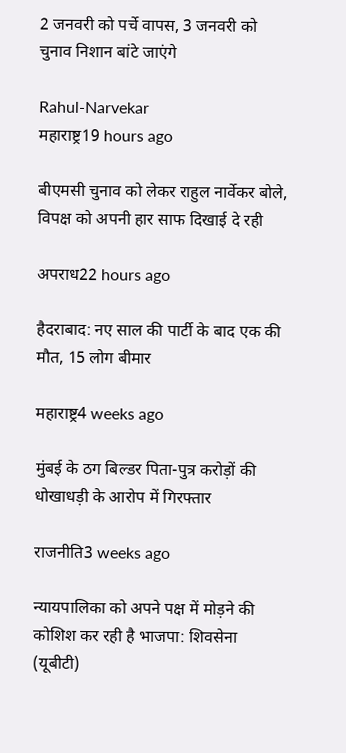2 जनवरी को पर्चे वापस, 3 जनवरी को चुनाव निशान बांटे जाएंगे

Rahul-Narvekar
महाराष्ट्र19 hours ago

बीएमसी चुनाव को लेकर राहुल नार्वेकर बोले, विपक्ष को अपनी हार साफ दिखाई दे रही

अपराध22 hours ago

हैदराबाद: नए साल की पार्टी के बाद एक की मौत, 15 लोग बीमार

महाराष्ट्र4 weeks ago

मुंबई के ठग बिल्डर पिता-पुत्र करोड़ों की धोखाधड़ी के आरोप में गिरफ्तार

राजनीति3 weeks ago

न्यायपालिका को अपने पक्ष में मोड़ने की कोशिश कर रही है भाजपा: शिवसेना (यूबीटी)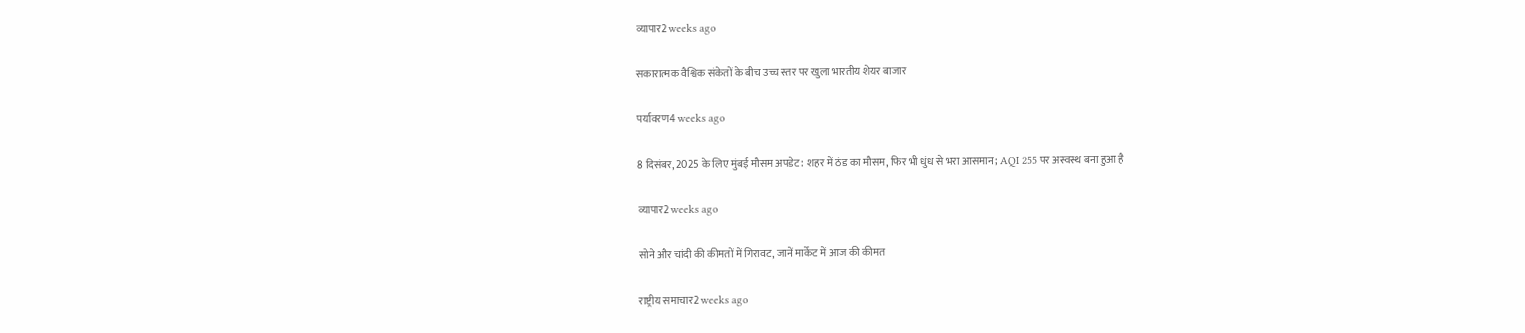व्यापार2 weeks ago

सकारात्मक वैश्विक संकेतों के बीच उच्च स्तर पर खुला भारतीय शेयर बाजार

पर्यावरण4 weeks ago

8 दिसंबर, 2025 के लिए मुंबई मौसम अपडेट: शहर में ठंड का मौसम, फिर भी धुंध से भरा आसमान; AQI 255 पर अस्वस्थ बना हुआ है

व्यापार2 weeks ago

सोने और चांदी की कीमतों में गिरावट, जानें मार्केट में आज की कीमत

राष्ट्रीय समाचार2 weeks ago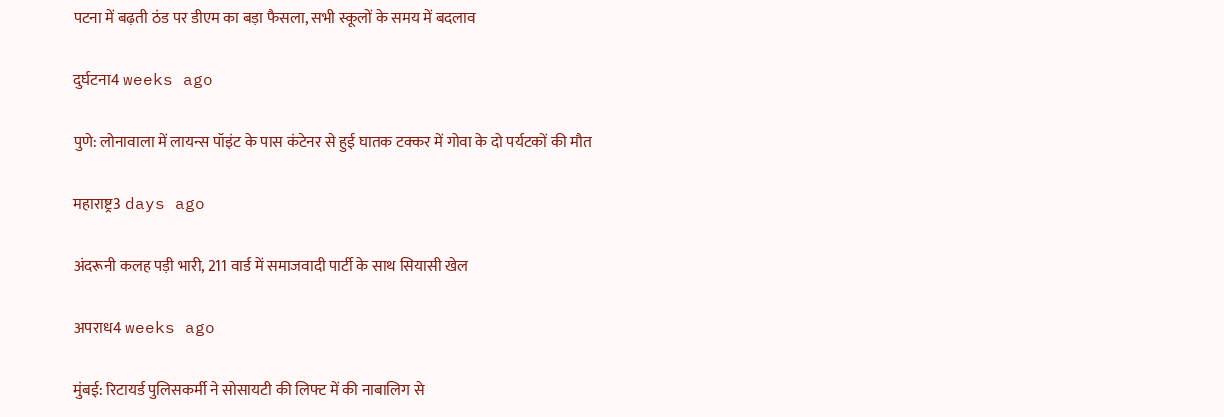पटना में बढ़ती ठंड पर डीएम का बड़ा फैसला, सभी स्कूलों के समय में बदलाव

दुर्घटना4 weeks ago

पुणे: लोनावाला में लायन्स पॉइंट के पास कंटेनर से हुई घातक टक्कर में गोवा के दो पर्यटकों की मौत

महाराष्ट्र3 days ago

अंदरूनी कलह पड़ी भारी, 211 वार्ड में समाजवादी पार्टी के साथ सियासी खेल

अपराध4 weeks ago

मुंबई: रिटायर्ड पुलिसकर्मी ने सोसायटी की लिफ्ट में की नाबालिग से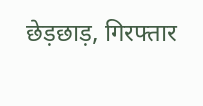छेड़छाड़, गिरफ्तार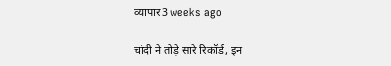व्यापार3 weeks ago

चांदी ने तोड़े सारे रिकॉर्ड, इन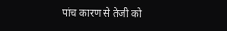पांच कारण से तेजी को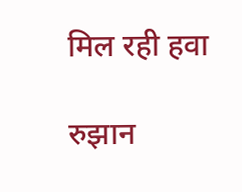मिल रही हवा

रुझान